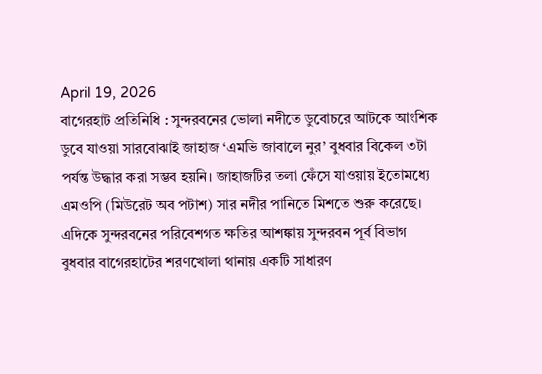April 19, 2026
বাগেরহাট প্রতিনিধি : সুন্দরবনের ভোলা নদীতে ডুবোচরে আটকে আংশিক ডুবে যাওয়া সারবোঝাই জাহাজ ‘এমভি জাবালে নুর’ বুধবার বিকেল ৩টা পর্যন্ত উদ্ধার করা সম্ভব হয়নি। জাহাজটির তলা ফেঁসে যাওয়ায় ইতোমধ্যে এমওপি (মিউরেট অব পটাশ) সার নদীর পানিতে মিশতে শুরু করেছে। এদিকে সুন্দরবনের পরিবেশগত ক্ষতির আশঙ্কায় সুন্দরবন পূর্ব বিভাগ বুধবার বাগেরহাটের শরণখোলা থানায় একটি সাধারণ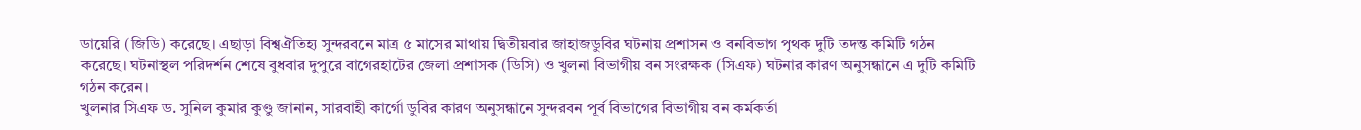ডায়েরি (জিডি) করেছে। এছাড়া বিশ্বঐতিহ্য সুন্দরবনে মাত্র ৫ মাসের মাথায় দ্বিতীয়বার জাহাজডুবির ঘটনায় প্রশাসন ও বনবিভাগ পৃথক দুটি তদন্ত কমিটি গঠন করেছে। ঘটনাস্থল পরিদর্শন শেষে বুধবার দুপুরে বাগেরহাটের জেলা প্রশাসক (ডিসি) ও খুলনা বিভাগীয় বন সংরক্ষক (সিএফ) ঘটনার কারণ অনুসন্ধানে এ দুটি কমিটি গঠন করেন।
খুলনার সিএফ ড. সুনিল কুমার কুণ্ডু জানান, সারবাহী কার্গো ডুবির কারণ অনুসন্ধানে সুন্দরবন পূর্ব বিভাগের বিভাগীয় বন কর্মকর্তা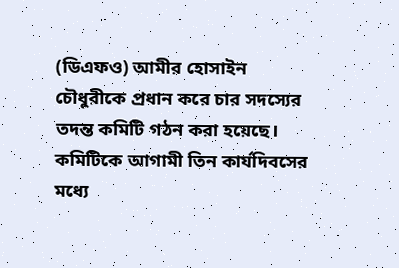(ডিএফও) আমীর হোসাইন চৌধুরীকে প্রধান করে চার সদস্যের তদন্ত কমিটি গঠন করা হয়েছে। কমিটিকে আগামী তিন কার্যদিবসের মধ্যে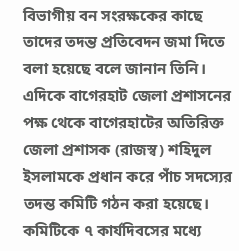বিভাগীয় বন সংরক্ষকের কাছে তাদের তদন্ত প্রতিবেদন জমা দিতে বলা হয়েছে বলে জানান তিনি।
এদিকে বাগেরহাট জেলা প্রশাসনের পক্ষ থেকে বাগেরহাটের অতিরিক্ত জেলা প্রশাসক (রাজস্ব) শহিদুল ইসলামকে প্রধান করে পাঁচ সদস্যের তদন্ত কমিটি গঠন করা হয়েছে। কমিটিকে ৭ কার্যদিবসের মধ্যে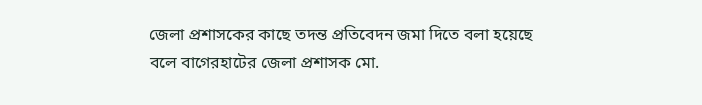জেলা প্রশাসকের কাছে তদন্ত প্রতিবেদন জমা দিতে বলা হয়েছে বলে বাগেরহাটের জেলা প্রশাসক মো.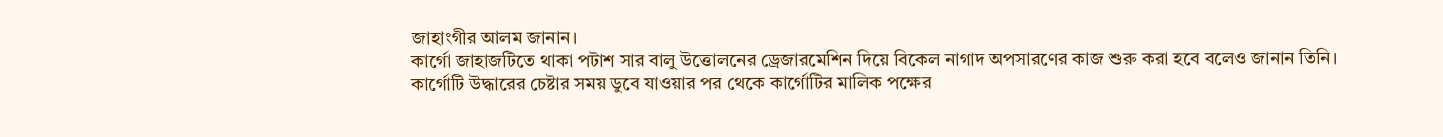জাহাংগীর আলম জানান।
কার্গো জাহাজটিতে থাকা পটাশ সার বালু উত্তোলনের ড্রেজারমেশিন দিয়ে বিকেল নাগাদ অপসারণের কাজ শুরু করা হবে বলেও জানান তিনি।
কার্গোটি উদ্ধারের চেষ্টার সময় ডুবে যাওয়ার পর থেকে কার্গোটির মালিক পক্ষের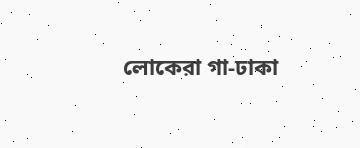লোকেরা গা-ঢাকা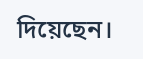দিয়েছেন।